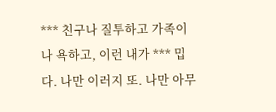*** 친구나 질투하고 가족이나 욕하고, 이런 내가 *** 밉다. 나만 이러지 또. 나만 아무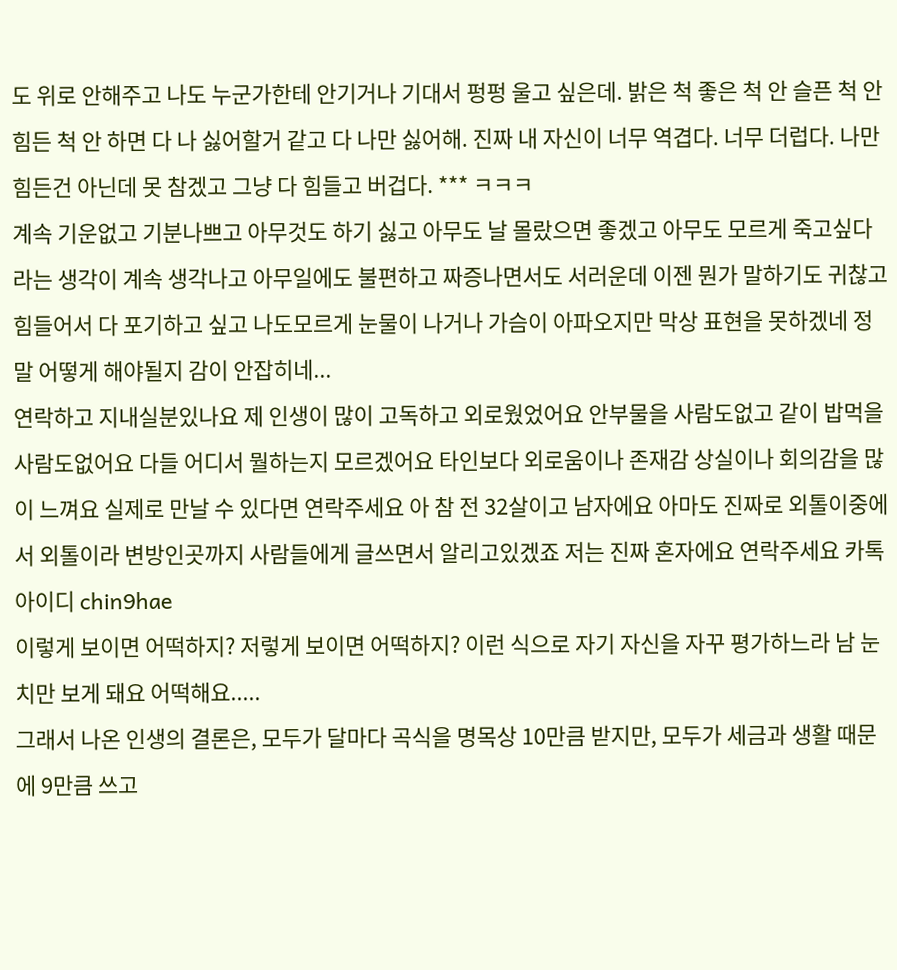도 위로 안해주고 나도 누군가한테 안기거나 기대서 펑펑 울고 싶은데. 밝은 척 좋은 척 안 슬픈 척 안 힘든 척 안 하면 다 나 싫어할거 같고 다 나만 싫어해. 진짜 내 자신이 너무 역겹다. 너무 더럽다. 나만 힘든건 아닌데 못 참겠고 그냥 다 힘들고 버겁다. *** ㅋㅋㅋ
계속 기운없고 기분나쁘고 아무것도 하기 싫고 아무도 날 몰랐으면 좋겠고 아무도 모르게 죽고싶다라는 생각이 계속 생각나고 아무일에도 불편하고 짜증나면서도 서러운데 이젠 뭔가 말하기도 귀찮고 힘들어서 다 포기하고 싶고 나도모르게 눈물이 나거나 가슴이 아파오지만 막상 표현을 못하겠네 정말 어떻게 해야될지 감이 안잡히네...
연락하고 지내실분있나요 제 인생이 많이 고독하고 외로웠었어요 안부물을 사람도없고 같이 밥먹을사람도없어요 다들 어디서 뭘하는지 모르겠어요 타인보다 외로움이나 존재감 상실이나 회의감을 많이 느껴요 실제로 만날 수 있다면 연락주세요 아 참 전 32살이고 남자에요 아마도 진짜로 외톨이중에서 외톨이라 변방인곳까지 사람들에게 글쓰면서 알리고있겠죠 저는 진짜 혼자에요 연락주세요 카톡아이디 chin9hae
이렇게 보이면 어떡하지? 저렇게 보이면 어떡하지? 이런 식으로 자기 자신을 자꾸 평가하느라 남 눈치만 보게 돼요 어떡해요.....
그래서 나온 인생의 결론은, 모두가 달마다 곡식을 명목상 10만큼 받지만, 모두가 세금과 생활 때문에 9만큼 쓰고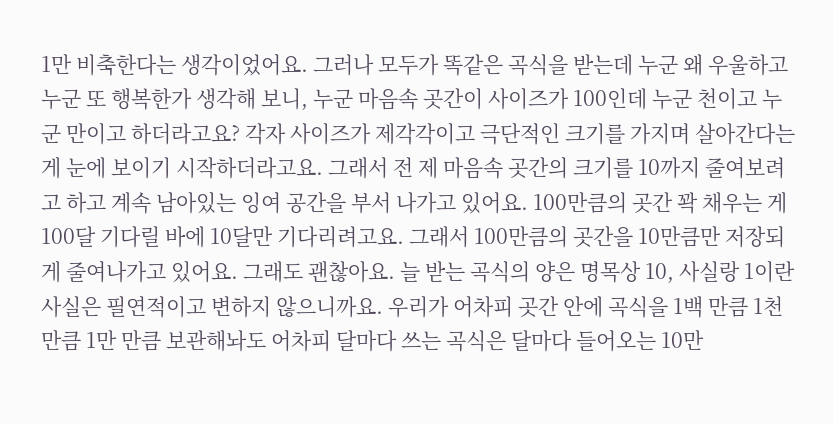1만 비축한다는 생각이었어요. 그러나 모두가 똑같은 곡식을 받는데 누군 왜 우울하고 누군 또 행복한가 생각해 보니, 누군 마음속 곳간이 사이즈가 100인데 누군 천이고 누군 만이고 하더라고요? 각자 사이즈가 제각각이고 극단적인 크기를 가지며 살아간다는 게 눈에 보이기 시작하더라고요. 그래서 전 제 마음속 곳간의 크기를 10까지 줄여보려고 하고 계속 남아있는 잉여 공간을 부서 나가고 있어요. 100만큼의 곳간 꽉 채우는 게 100달 기다릴 바에 10달만 기다리려고요. 그래서 100만큼의 곳간을 10만큼만 저장되게 줄여나가고 있어요. 그래도 괜찮아요. 늘 받는 곡식의 양은 명목상 10, 사실랑 1이란 사실은 필연적이고 변하지 않으니까요. 우리가 어차피 곳간 안에 곡식을 1백 만큼 1천 만큼 1만 만큼 보관해놔도 어차피 달마다 쓰는 곡식은 달마다 들어오는 10만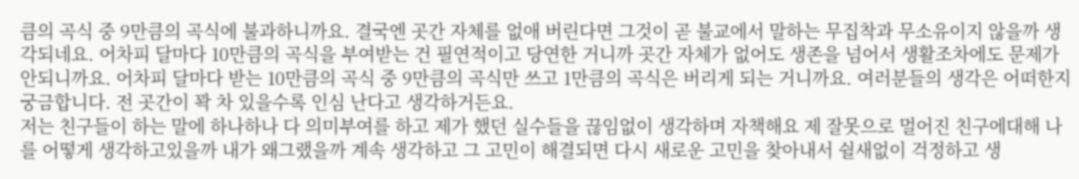큼의 곡식 중 9만큼의 곡식에 불과하니까요. 결국엔 곳간 자체를 없애 버린다면 그것이 곧 불교에서 말하는 무집착과 무소유이지 않을까 생각되네요. 어차피 달마다 10만큼의 곡식을 부여받는 건 필연적이고 당연한 거니까 곳간 자체가 없어도 생존을 넘어서 생활조차에도 문제가 안되니까요. 어차피 달마다 받는 10만큼의 곡식 중 9만큼의 곡식만 쓰고 1만큼의 곡식은 버리게 되는 거니까요. 여러분들의 생각은 어떠한지 궁금합니다. 전 곳간이 꽉 차 있을수록 인심 난다고 생각하거든요.
저는 친구들이 하는 말에 하나하나 다 의미부여를 하고 제가 했던 실수들을 끊임없이 생각하며 자책해요 제 잘못으로 멀어진 친구에대해 나를 어떻게 생각하고있을까 내가 왜그랬을까 계속 생각하고 그 고민이 해결되면 다시 새로운 고민을 찾아내서 쉴새없이 걱정하고 생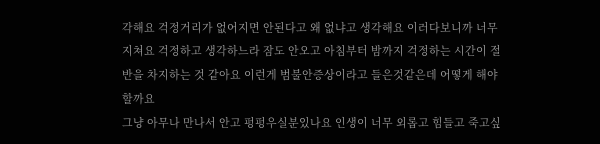각해요 걱정거리가 없어지면 안된다고 왜 없냐고 생각해요 이러다보니까 너무 지쳐요 걱정하고 생각하느라 잠도 안오고 아침부터 밤까지 걱정하는 시간이 절반을 차지하는 것 같아요 이런게 범불안증상이라고 들은것같은데 어떻게 해야할까요
그냥 아무나 만나서 안고 펑펑우실분있나요 인생이 너무 외롭고 힘들고 죽고싶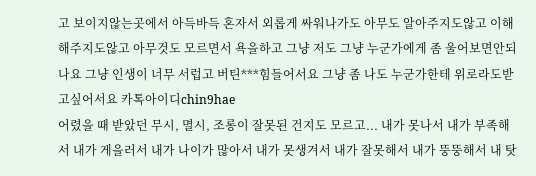고 보이지않는곳에서 아득바득 혼자서 외롭게 싸워나가도 아무도 알아주지도않고 이해해주지도않고 아무것도 모르면서 욕을하고 그냥 저도 그냥 누군가에게 좀 울어보면안되나요 그냥 인생이 너무 서럽고 버틴***힘들어서요 그냥 좀 나도 누군가한테 위로라도받고싶어서요 카톡아이디chin9hae
어렸을 때 받았던 무시, 멸시, 조롱이 잘못된 건지도 모르고... 내가 못나서 내가 부족해서 내가 게을러서 내가 나이가 많아서 내가 못생겨서 내가 잘못해서 내가 뚱뚱해서 내 탓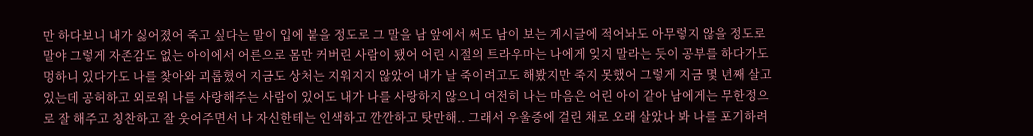만 하다보니 내가 싫어졌어 죽고 싶다는 말이 입에 붙을 정도로 그 말을 남 앞에서 써도 남이 보는 게시글에 적어놔도 아무렇지 않을 정도로 말야 그렇게 자존감도 없는 아이에서 어른으로 몸만 커버린 사람이 됐어 어린 시절의 트라우마는 나에게 잊지 말라는 듯이 공부를 하다가도 멍하니 있다가도 나를 찾아와 괴롭혔어 지금도 상처는 지워지지 않았어 내가 날 죽이려고도 해봤지만 죽지 못했어 그렇게 지금 몇 년째 살고 있는데 공허하고 외로워 나를 사랑해주는 사람이 있어도 내가 나를 사랑하지 않으니 여전히 나는 마음은 어린 아이 같아 남에게는 무한정으로 잘 해주고 칭찬하고 잘 웃어주면서 나 자신한테는 인색하고 깐깐하고 탓만해.. 그래서 우울증에 걸린 채로 오래 살았나 봐 나를 포기하려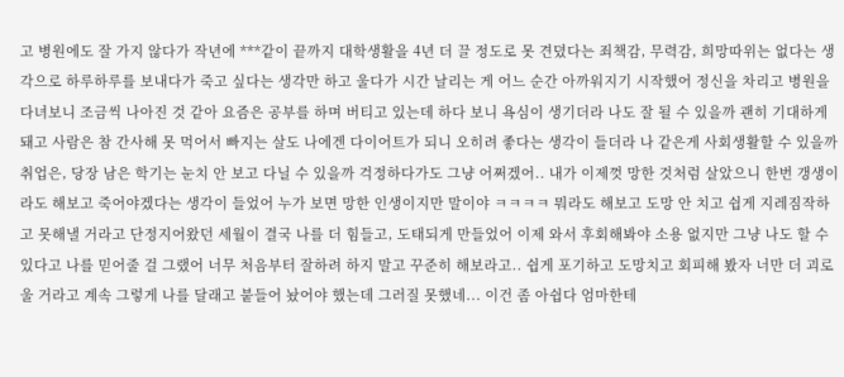고 병원에도 잘 가지 않다가 작년에 ***같이 끝까지 대학생활을 4년 더 끌 정도로 못 견뎠다는 죄책감, 무력감, 희망따위는 없다는 생각으로 하루하루를 보내다가 죽고 싶다는 생각만 하고 울다가 시간 날리는 게 어느 순간 아까워지기 시작했어 정신을 차리고 병원을 다녀보니 조금씩 나아진 것 같아 요즘은 공부를 하며 버티고 있는데 하다 보니 욕심이 생기더라 나도 잘 될 수 있을까 괜히 기대하게 돼고 사람은 참 간사해 못 먹어서 빠지는 살도 나에겐 다이어트가 되니 오히려 좋다는 생각이 들더라 나 같은게 사회생활할 수 있을까 취업은, 당장 남은 학기는 눈치 안 보고 다닐 수 있을까 걱정하다가도 그냥 어쩌겠어.. 내가 이제껏 망한 것처럼 살았으니 한번 갱생이라도 해보고 죽어야겠다는 생각이 들었어 누가 보면 망한 인생이지만 말이야 ㅋㅋㅋㅋ 뭐라도 해보고 도망 안 치고 쉽게 지레짐작하고 못해낼 거라고 단정지어왔던 세월이 결국 나를 더 힘들고, 도태되게 만들었어 이제 와서 후회해봐야 소용 없지만 그냥 나도 할 수 있다고 나를 믿어줄 걸 그랬어 너무 처음부터 잘하려 하지 말고 꾸준히 해보라고.. 쉽게 포기하고 도망치고 회피해 봤자 너만 더 괴로울 거라고 계속 그렇게 나를 달래고 붙들어 놨어야 했는데 그러질 못했네... 이건 좀 아쉽다 엄마한테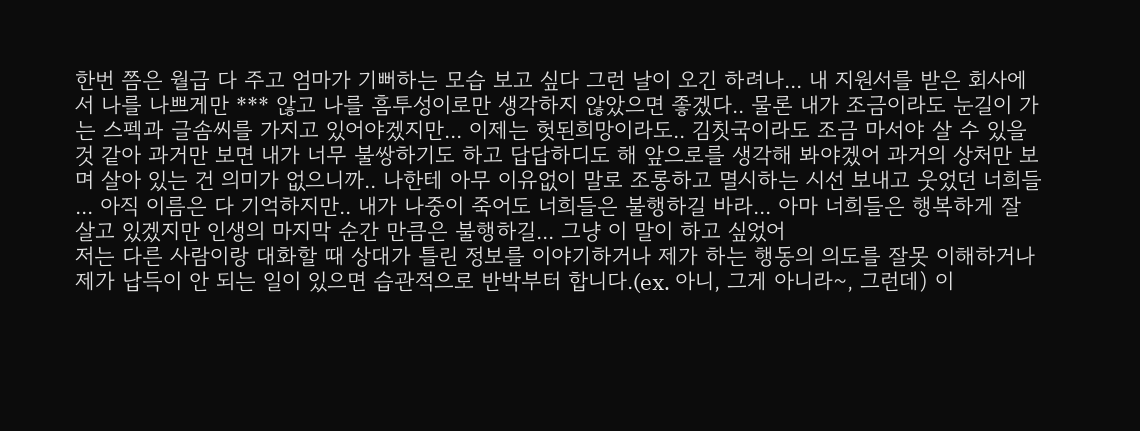한번 쯤은 월급 다 주고 엄마가 기뻐하는 모습 보고 싶다 그런 날이 오긴 하려나... 내 지원서를 받은 회사에서 나를 나쁘게만 *** 않고 나를 흠투성이로만 생각하지 않았으면 좋겠다.. 물론 내가 조금이라도 눈길이 가는 스펙과 글솜씨를 가지고 있어야겠지만... 이제는 헛된희망이라도.. 김칫국이라도 조금 마서야 살 수 있을 것 같아 과거만 보면 내가 너무 불쌍하기도 하고 답답하디도 해 앞으로를 생각해 봐야겠어 과거의 상처만 보며 살아 있는 건 의미가 없으니까.. 나한테 아무 이유없이 말로 조롱하고 멸시하는 시선 보내고 웃었던 너희들 ... 아직 이름은 다 기억하지만.. 내가 나중이 죽어도 너희들은 불행하길 바라... 아마 너희들은 행복하게 잘 살고 있겠지만 인생의 마지막 순간 만큼은 불행하길... 그냥 이 말이 하고 싶었어
저는 다른 사람이랑 대화할 때 상대가 틀린 정보를 이야기하거나 제가 하는 행동의 의도를 잘못 이해하거나 제가 납득이 안 되는 일이 있으면 습관적으로 반박부터 합니다.(ex. 아니, 그게 아니라~, 그런데) 이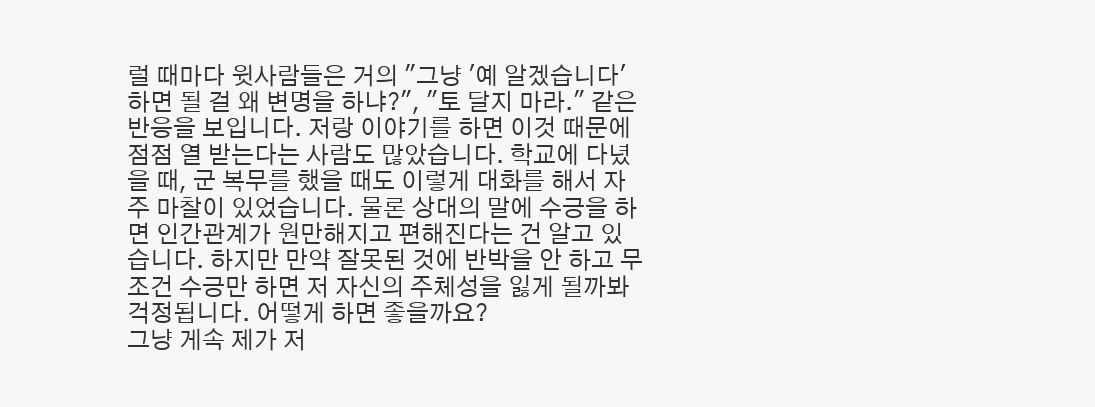럴 때마다 윗사람들은 거의 "그냥 '예 알겠습니다'하면 될 걸 왜 변명을 하냐?", "토 달지 마라." 같은 반응을 보입니다. 저랑 이야기를 하면 이것 때문에 점점 열 받는다는 사람도 많았습니다. 학교에 다녔을 때, 군 복무를 했을 때도 이렇게 대화를 해서 자주 마찰이 있었습니다. 물론 상대의 말에 수긍을 하면 인간관계가 원만해지고 편해진다는 건 알고 있습니다. 하지만 만약 잘못된 것에 반박을 안 하고 무조건 수긍만 하면 저 자신의 주체성을 잃게 될까봐 걱정됩니다. 어떻게 하면 좋을까요?
그냥 게속 제가 저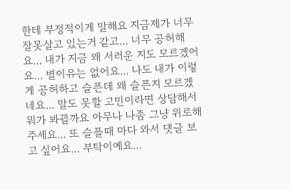한테 부정적이게 말해요 지금제가 너무 잘못살고 있는거 같고... 너무 공허해요... 내가 지금 왜 서러운 지도 모르겠어요... 별이유는 없어요... 나도 내가 이렇게 공허하고 슬픈데 왜 슬픈지 모르겠네요... 말도 못할 고민이라면 상담해서 뭐가 봐뀔까요 아무나 나좀 그냥 위로해주세요... 또 슬플때 마다 와서 댓글 보고 싶어요... 부탁이예요...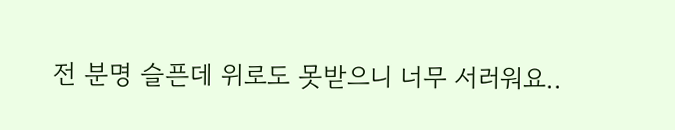전 분명 슬픈데 위로도 못받으니 너무 서러워요..